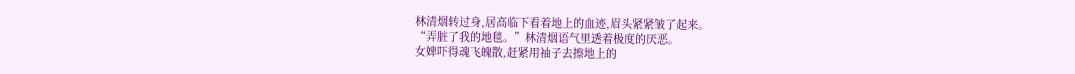林清烟转过身,居高临下看着地上的血迹,眉头紧紧皱了起来。
“弄脏了我的地毯。”林清烟语气里透着极度的厌恶。
女婢吓得魂飞魄散,赶紧用袖子去擦地上的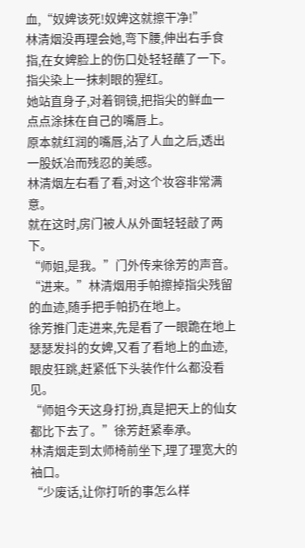血,“奴婢该死!奴婢这就擦干净!”
林清烟没再理会她,弯下腰,伸出右手食指,在女婢脸上的伤口处轻轻蘸了一下。
指尖染上一抹刺眼的猩红。
她站直身子,对着铜镜,把指尖的鲜血一点点涂抹在自己的嘴唇上。
原本就红润的嘴唇,沾了人血之后,透出一股妖冶而残忍的美感。
林清烟左右看了看,对这个妆容非常满意。
就在这时,房门被人从外面轻轻敲了两下。
“师姐,是我。”门外传来徐芳的声音。
“进来。”林清烟用手帕擦掉指尖残留的血迹,随手把手帕扔在地上。
徐芳推门走进来,先是看了一眼跪在地上瑟瑟发抖的女婢,又看了看地上的血迹,眼皮狂跳,赶紧低下头装作什么都没看见。
“师姐今天这身打扮,真是把天上的仙女都比下去了。”徐芳赶紧奉承。
林清烟走到太师椅前坐下,理了理宽大的袖口。
“少废话,让你打听的事怎么样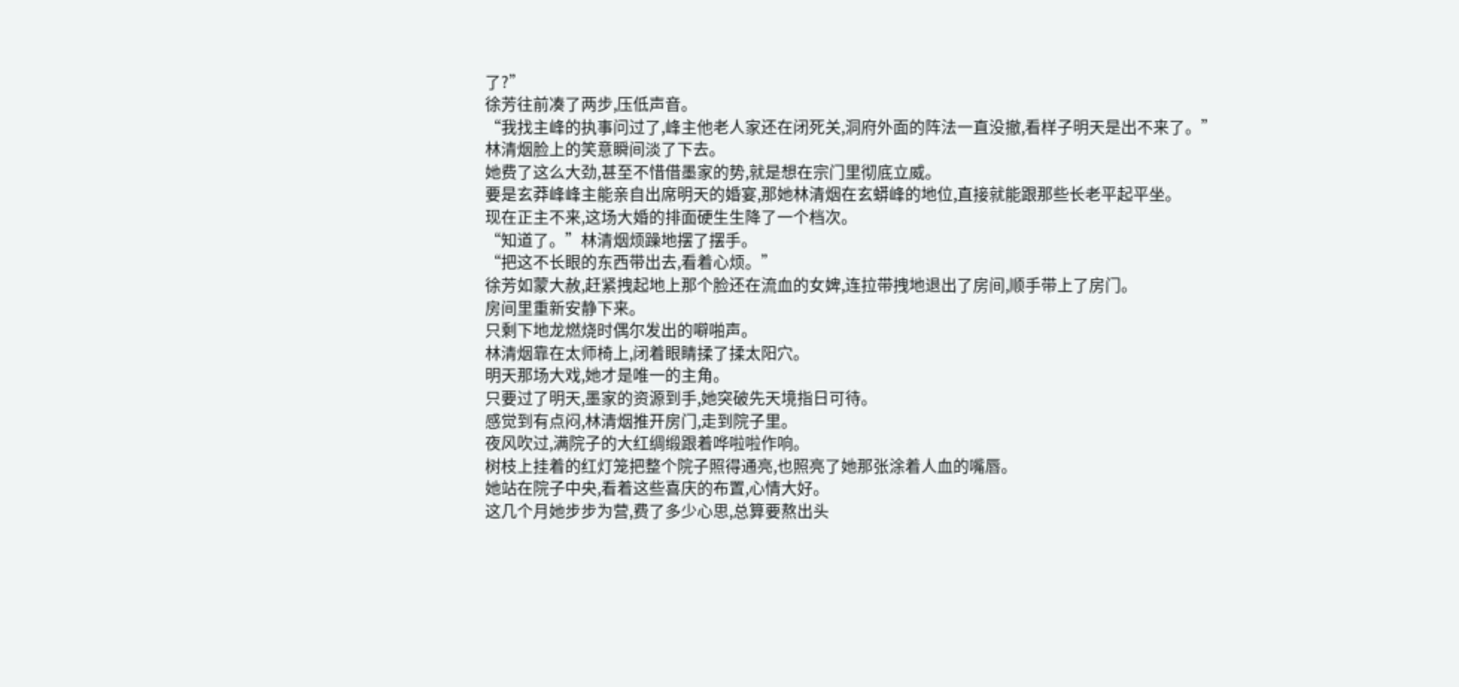了?”
徐芳往前凑了两步,压低声音。
“我找主峰的执事问过了,峰主他老人家还在闭死关,洞府外面的阵法一直没撤,看样子明天是出不来了。”
林清烟脸上的笑意瞬间淡了下去。
她费了这么大劲,甚至不惜借墨家的势,就是想在宗门里彻底立威。
要是玄莽峰峰主能亲自出席明天的婚宴,那她林清烟在玄蟒峰的地位,直接就能跟那些长老平起平坐。
现在正主不来,这场大婚的排面硬生生降了一个档次。
“知道了。”林清烟烦躁地摆了摆手。
“把这不长眼的东西带出去,看着心烦。”
徐芳如蒙大赦,赶紧拽起地上那个脸还在流血的女婢,连拉带拽地退出了房间,顺手带上了房门。
房间里重新安静下来。
只剩下地龙燃烧时偶尔发出的噼啪声。
林清烟靠在太师椅上,闭着眼睛揉了揉太阳穴。
明天那场大戏,她才是唯一的主角。
只要过了明天,墨家的资源到手,她突破先天境指日可待。
感觉到有点闷,林清烟推开房门,走到院子里。
夜风吹过,满院子的大红绸缎跟着哗啦啦作响。
树枝上挂着的红灯笼把整个院子照得通亮,也照亮了她那张涂着人血的嘴唇。
她站在院子中央,看着这些喜庆的布置,心情大好。
这几个月她步步为营,费了多少心思,总算要熬出头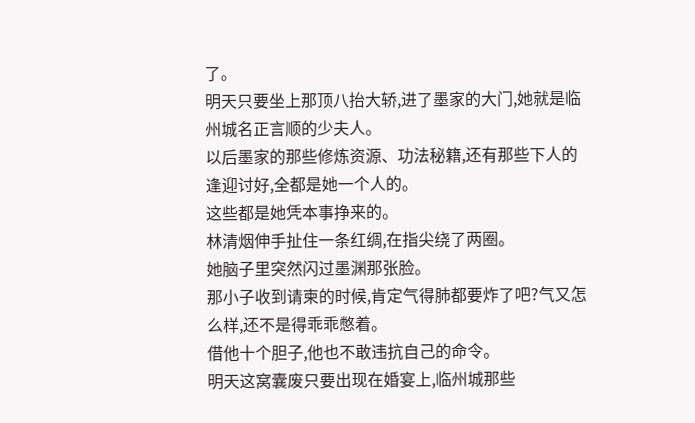了。
明天只要坐上那顶八抬大轿,进了墨家的大门,她就是临州城名正言顺的少夫人。
以后墨家的那些修炼资源、功法秘籍,还有那些下人的逢迎讨好,全都是她一个人的。
这些都是她凭本事挣来的。
林清烟伸手扯住一条红绸,在指尖绕了两圈。
她脑子里突然闪过墨渊那张脸。
那小子收到请柬的时候,肯定气得肺都要炸了吧?气又怎么样,还不是得乖乖憋着。
借他十个胆子,他也不敢违抗自己的命令。
明天这窝囊废只要出现在婚宴上,临州城那些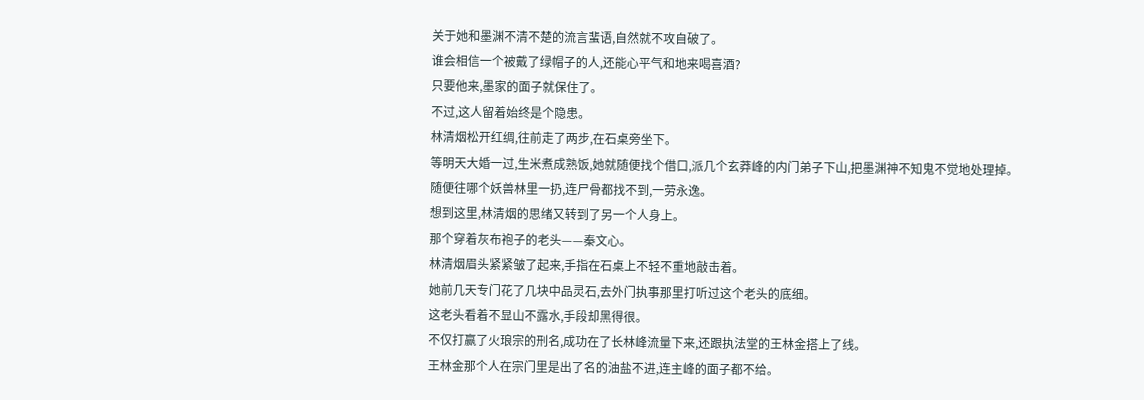关于她和墨渊不清不楚的流言蜚语,自然就不攻自破了。
谁会相信一个被戴了绿帽子的人,还能心平气和地来喝喜酒?
只要他来,墨家的面子就保住了。
不过,这人留着始终是个隐患。
林清烟松开红绸,往前走了两步,在石桌旁坐下。
等明天大婚一过,生米煮成熟饭,她就随便找个借口,派几个玄莽峰的内门弟子下山,把墨渊神不知鬼不觉地处理掉。
随便往哪个妖兽林里一扔,连尸骨都找不到,一劳永逸。
想到这里,林清烟的思绪又转到了另一个人身上。
那个穿着灰布袍子的老头——秦文心。
林清烟眉头紧紧皱了起来,手指在石桌上不轻不重地敲击着。
她前几天专门花了几块中品灵石,去外门执事那里打听过这个老头的底细。
这老头看着不显山不露水,手段却黑得很。
不仅打赢了火琅宗的刑名,成功在了长林峰流量下来,还跟执法堂的王林金搭上了线。
王林金那个人在宗门里是出了名的油盐不进,连主峰的面子都不给。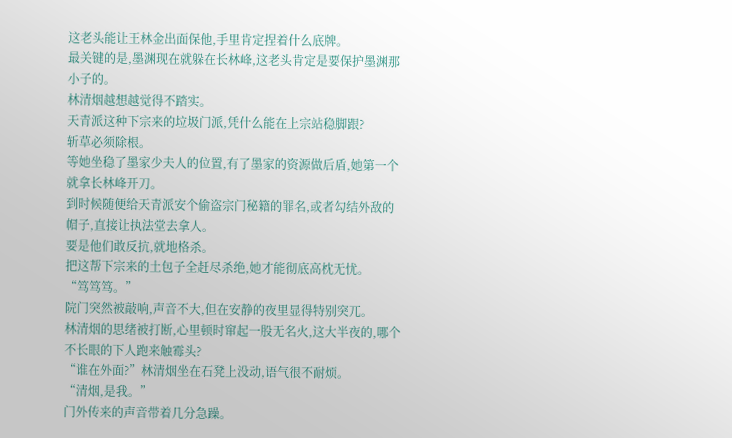这老头能让王林金出面保他,手里肯定捏着什么底牌。
最关键的是,墨渊现在就躲在长林峰,这老头肯定是要保护墨渊那小子的。
林清烟越想越觉得不踏实。
天青派这种下宗来的垃圾门派,凭什么能在上宗站稳脚跟?
斩草必须除根。
等她坐稳了墨家少夫人的位置,有了墨家的资源做后盾,她第一个就拿长林峰开刀。
到时候随便给天青派安个偷盗宗门秘籍的罪名,或者勾结外敌的帽子,直接让执法堂去拿人。
要是他们敢反抗,就地格杀。
把这帮下宗来的土包子全赶尽杀绝,她才能彻底高枕无忧。
“笃笃笃。”
院门突然被敲响,声音不大,但在安静的夜里显得特别突兀。
林清烟的思绪被打断,心里顿时窜起一股无名火,这大半夜的,哪个不长眼的下人跑来触霉头?
“谁在外面?”林清烟坐在石凳上没动,语气很不耐烦。
“清烟,是我。”
门外传来的声音带着几分急躁。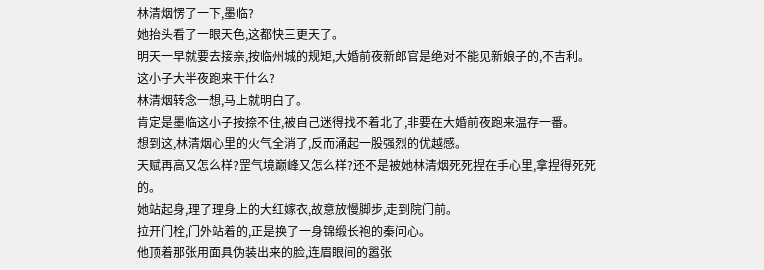林清烟愣了一下,墨临?
她抬头看了一眼天色,这都快三更天了。
明天一早就要去接亲,按临州城的规矩,大婚前夜新郎官是绝对不能见新娘子的,不吉利。
这小子大半夜跑来干什么?
林清烟转念一想,马上就明白了。
肯定是墨临这小子按捺不住,被自己迷得找不着北了,非要在大婚前夜跑来温存一番。
想到这,林清烟心里的火气全消了,反而涌起一股强烈的优越感。
天赋再高又怎么样?罡气境巅峰又怎么样?还不是被她林清烟死死捏在手心里,拿捏得死死的。
她站起身,理了理身上的大红嫁衣,故意放慢脚步,走到院门前。
拉开门栓,门外站着的,正是换了一身锦缎长袍的秦问心。
他顶着那张用面具伪装出来的脸,连眉眼间的嚣张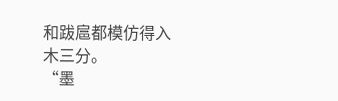和跋扈都模仿得入木三分。
“墨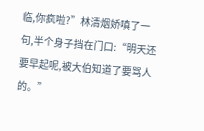临,你疯啦?”林清烟娇嗔了一句,半个身子挡在门口:“明天还要早起呢,被大伯知道了要骂人的。”